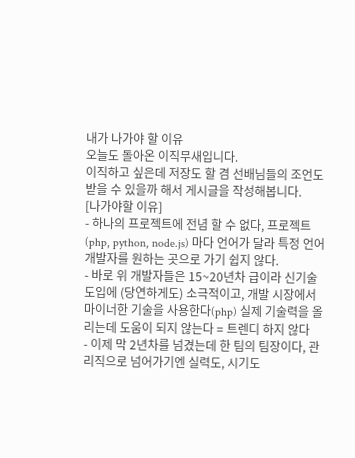내가 나가야 할 이유
오늘도 돌아온 이직무새입니다.
이직하고 싶은데 저장도 할 겸 선배님들의 조언도 받을 수 있을까 해서 게시글을 작성해봅니다.
[나가야할 이유]
- 하나의 프로젝트에 전념 할 수 없다, 프로젝트(php, python, node.js) 마다 언어가 달라 특정 언어 개발자를 원하는 곳으로 가기 쉽지 않다.
- 바로 위 개발자들은 15~20년차 급이라 신기술 도입에 (당연하게도) 소극적이고, 개발 시장에서 마이너한 기술을 사용한다(php) 실제 기술력을 올리는데 도움이 되지 않는다 = 트렌디 하지 않다
- 이제 막 2년차를 넘겼는데 한 팀의 팀장이다, 관리직으로 넘어가기엔 실력도, 시기도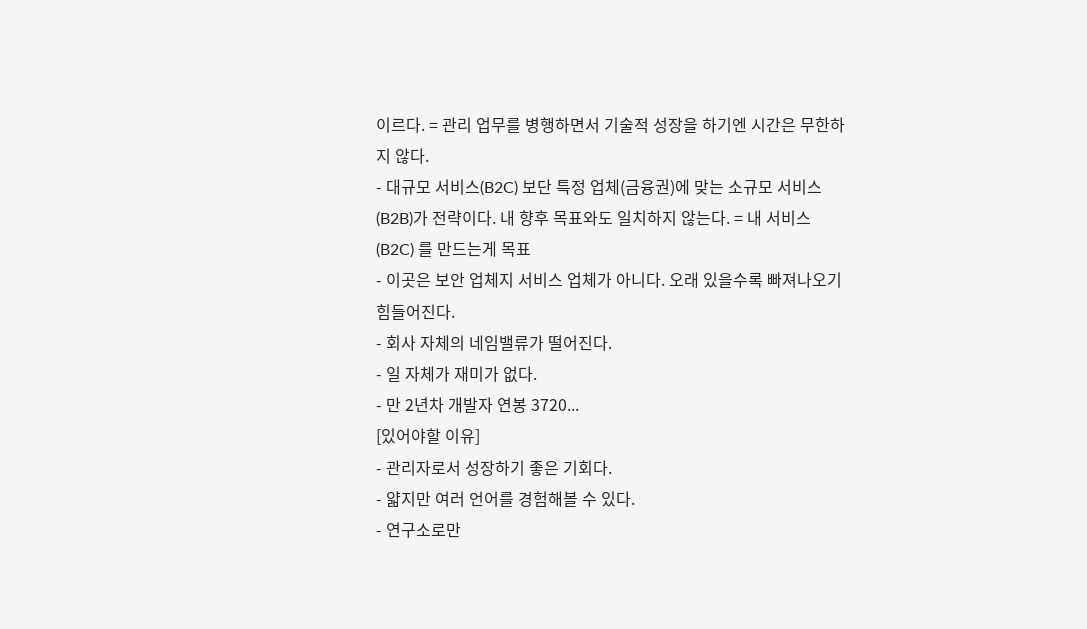이르다. = 관리 업무를 병행하면서 기술적 성장을 하기엔 시간은 무한하지 않다.
- 대규모 서비스(B2C) 보단 특정 업체(금융권)에 맞는 소규모 서비스(B2B)가 전략이다. 내 향후 목표와도 일치하지 않는다. = 내 서비스(B2C) 를 만드는게 목표
- 이곳은 보안 업체지 서비스 업체가 아니다. 오래 있을수록 빠져나오기 힘들어진다.
- 회사 자체의 네임밸류가 떨어진다.
- 일 자체가 재미가 없다.
- 만 2년차 개발자 연봉 3720...
[있어야할 이유]
- 관리자로서 성장하기 좋은 기회다.
- 얇지만 여러 언어를 경험해볼 수 있다.
- 연구소로만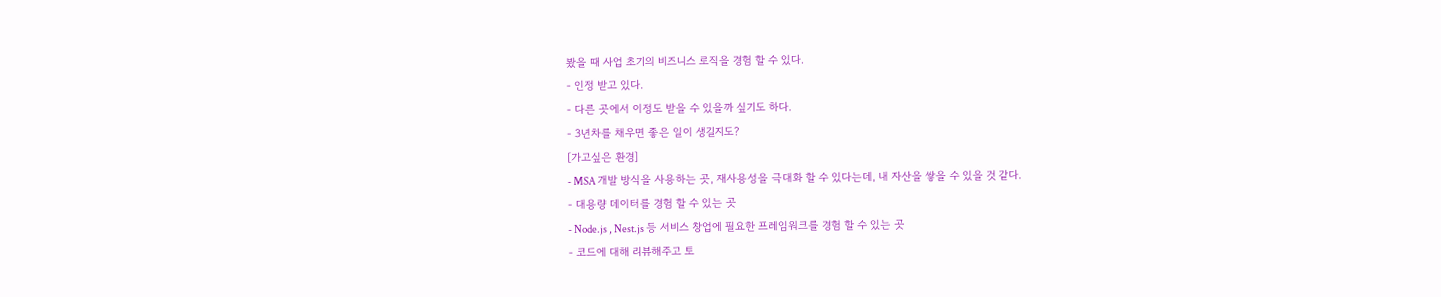봤을 때 사업 초기의 비즈니스 로직을 경험 할 수 있다.
- 인정 받고 있다.
- 다른 곳에서 이정도 받을 수 있을까 싶기도 하다.
- 3년차를 채우면 좋은 일이 생길지도?
[가고싶은 환경]
- MSA 개발 방식을 사용하는 곳, 재사용성을 극대화 할 수 있다는데, 내 자산을 쌓을 수 있을 것 같다.
- 대용량 데이터를 경험 할 수 있는 곳
- Node.js , Nest.js 등 서비스 창업에 필요한 프레임워크를 경험 할 수 있는 곳
- 코드에 대해 리뷰해주고 토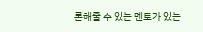론해줄 수 있는 멘토가 있는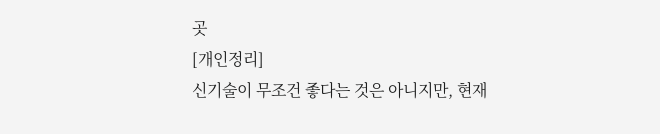곳
[개인정리]
신기술이 무조건 좋다는 것은 아니지만, 현재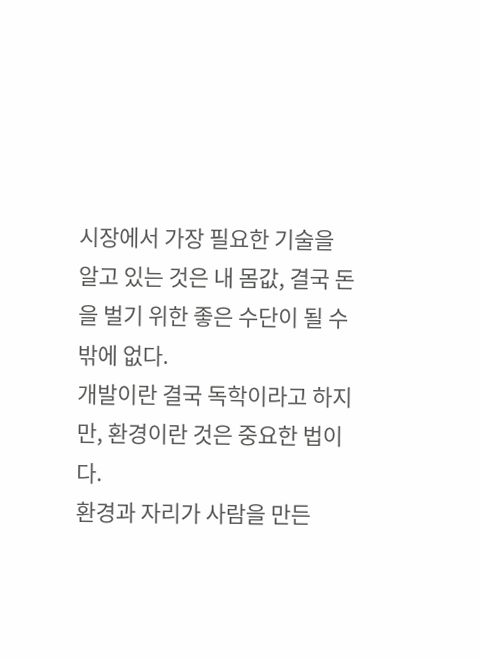시장에서 가장 필요한 기술을
알고 있는 것은 내 몸값, 결국 돈을 벌기 위한 좋은 수단이 될 수 밖에 없다.
개발이란 결국 독학이라고 하지만, 환경이란 것은 중요한 법이다.
환경과 자리가 사람을 만든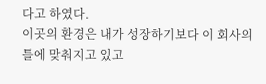다고 하였다.
이곳의 환경은 내가 성장하기보다 이 회사의 틀에 맞춰지고 있고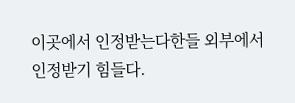이곳에서 인정받는다한들 외부에서 인정받기 힘들다.